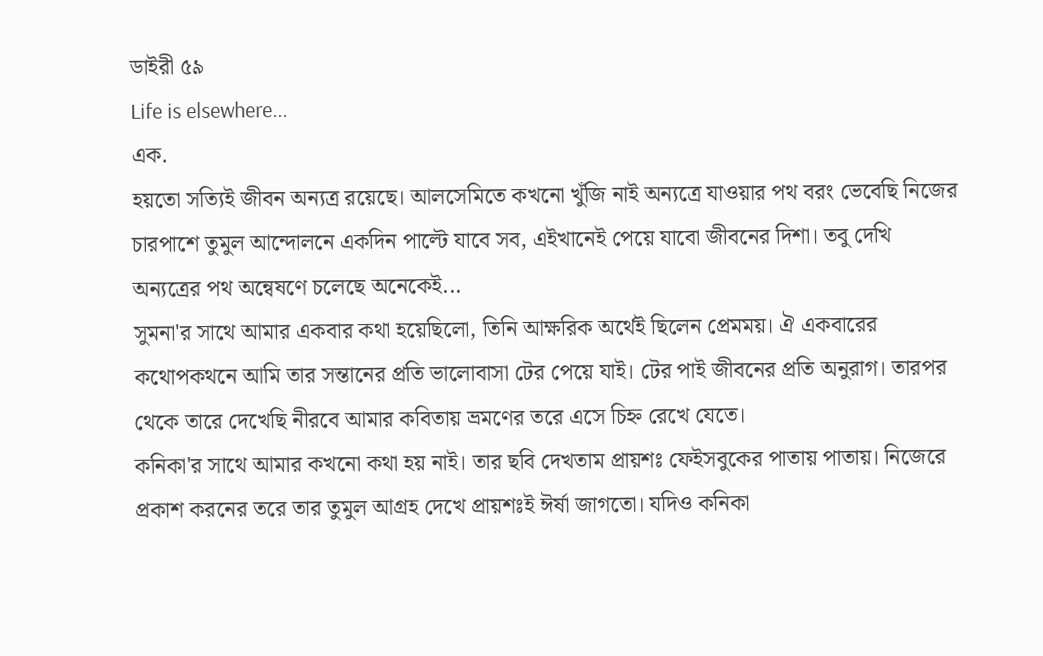ডাইরী ৫৯
Life is elsewhere...
এক.
হয়তো সত্যিই জীবন অন্যত্র রয়েছে। আলসেমিতে কখনো খুঁজি নাই অন্যত্রে যাওয়ার পথ বরং ভেবেছি নিজের চারপাশে তুমুল আন্দোলনে একদিন পাল্টে যাবে সব, এইখানেই পেয়ে যাবো জীবনের দিশা। তবু দেখি অন্যত্রের পথ অন্বেষণে চলেছে অনেকেই...
সুমনা'র সাথে আমার একবার কথা হয়েছিলো, তিনি আক্ষরিক অর্থেই ছিলেন প্রেমময়। ঐ একবারের কথোপকথনে আমি তার সন্তানের প্রতি ভালোবাসা টের পেয়ে যাই। টের পাই জীবনের প্রতি অনুরাগ। তারপর থেকে তারে দেখেছি নীরবে আমার কবিতায় ভ্রমণের তরে এসে চিহ্ন রেখে যেতে।
কনিকা'র সাথে আমার কখনো কথা হয় নাই। তার ছবি দেখতাম প্রায়শঃ ফেইসবুকের পাতায় পাতায়। নিজেরে প্রকাশ করনের তরে তার তুমুল আগ্রহ দেখে প্রায়শঃই ঈর্ষা জাগতো। যদিও কনিকা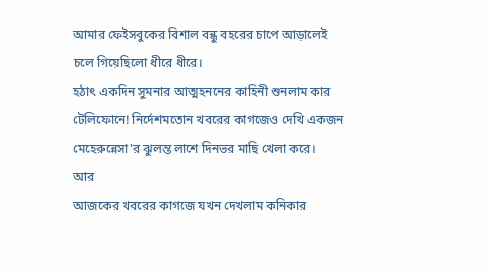আমার ফেইসবুকের বিশাল বন্ধু বহরের চাপে আড়ালেই চলে গিয়েছিলো ধীরে ধীরে।
হঠাৎ একদিন সুমনার আত্মহননের কাহিনী শুনলাম কার টেলিফোনে! নির্দেশমতোন খবরের কাগজেও দেখি একজন মেহেরুন্নেসা'র ঝুলন্ত লাশে দিনভর মাছি খেলা করে।
আর
আজকের খবরের কাগজে যখন দেখলাম কনিকার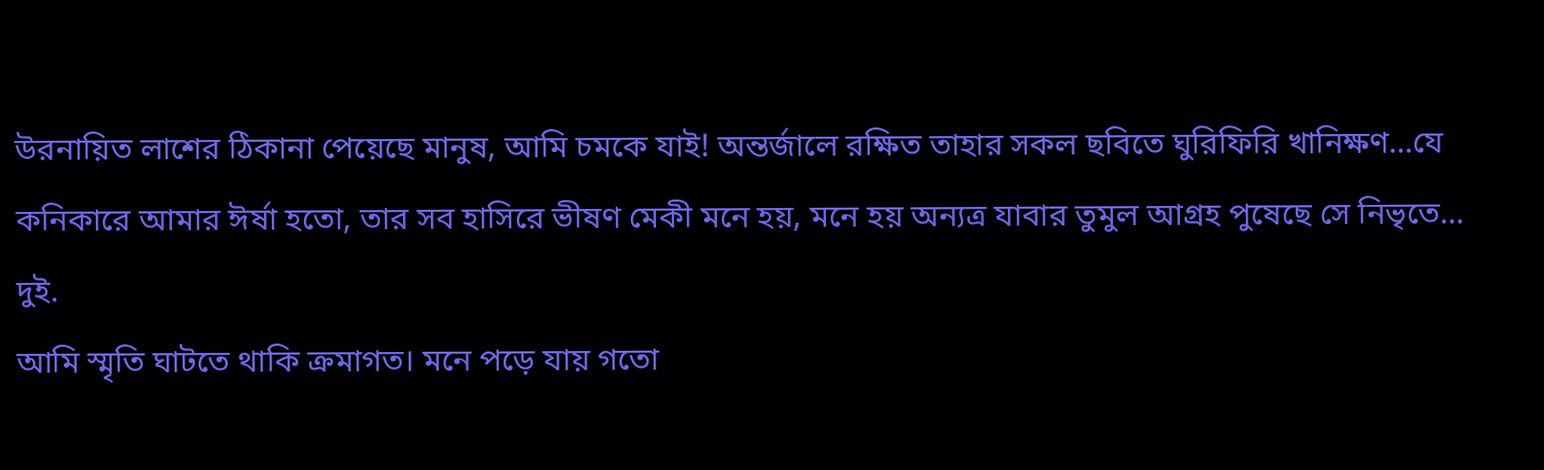উরনায়িত লাশের ঠিকানা পেয়েছে মানুষ, আমি চমকে যাই! অন্তর্জালে রক্ষিত তাহার সকল ছবিতে ঘুরিফিরি খানিক্ষণ...যে কনিকারে আমার ঈর্ষা হতো, তার সব হাসিরে ভীষণ মেকী মনে হয়, মনে হয় অন্যত্র যাবার তুমুল আগ্রহ পুষেছে সে নিভৃতে...
দুই.
আমি স্মৃতি ঘাটতে থাকি ক্রমাগত। মনে পড়ে যায় গতো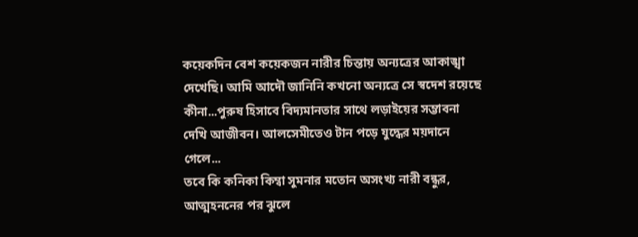কয়েকদিন বেশ কয়েকজন নারীর চিন্তায় অন্যত্রের আকাঙ্খা দেখেছি। আমি আদৌ জানিনি কখনো অন্যত্রে সে স্বদেশ রয়েছে কীনা...পুরুষ হিসাবে বিদ্যমানতার সাথে লড়াইয়ের সম্ভাবনা দেখি আজীবন। আলসেমীতেও টান পড়ে যুদ্ধের ময়দানে গেলে...
তবে কি কনিকা কিম্বা সুমনার মতোন অসংখ্য নারী বন্ধুর, আত্মহননের পর ঝুলে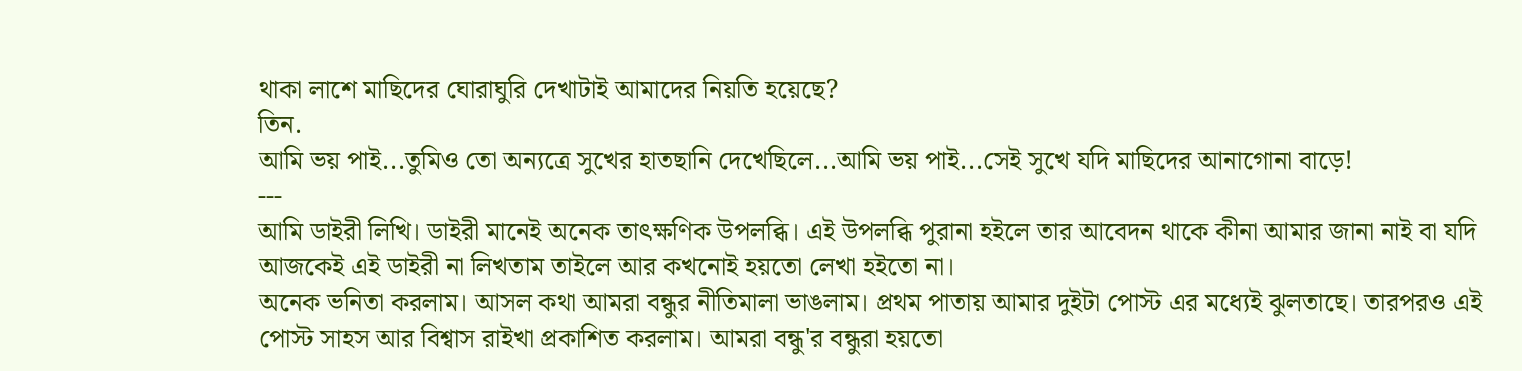থাকা লাশে মাছিদের ঘোরাঘুরি দেখাটাই আমাদের নিয়তি হয়েছে?
তিন.
আমি ভয় পাই...তুমিও তো অন্যত্রে সুখের হাতছানি দেখেছিলে...আমি ভয় পাই...সেই সুখে যদি মাছিদের আনাগোনা বাড়ে!
---
আমি ডাইরী লিখি। ডাইরী মানেই অনেক তাৎক্ষণিক উপলব্ধি। এই উপলব্ধি পুরানা হইলে তার আবেদন থাকে কীনা আমার জানা নাই বা যদি আজকেই এই ডাইরী না লিখতাম তাইলে আর কখনোই হয়তো লেখা হইতো না।
অনেক ভনিতা করলাম। আসল কথা আমরা বন্ধুর নীতিমালা ভাঙলাম। প্রথম পাতায় আমার দুইটা পোস্ট এর মধ্যেই ঝুলতাছে। তারপরও এই পোস্ট সাহস আর বিশ্বাস রাইখা প্রকাশিত করলাম। আমরা বন্ধু'র বন্ধুরা হয়তো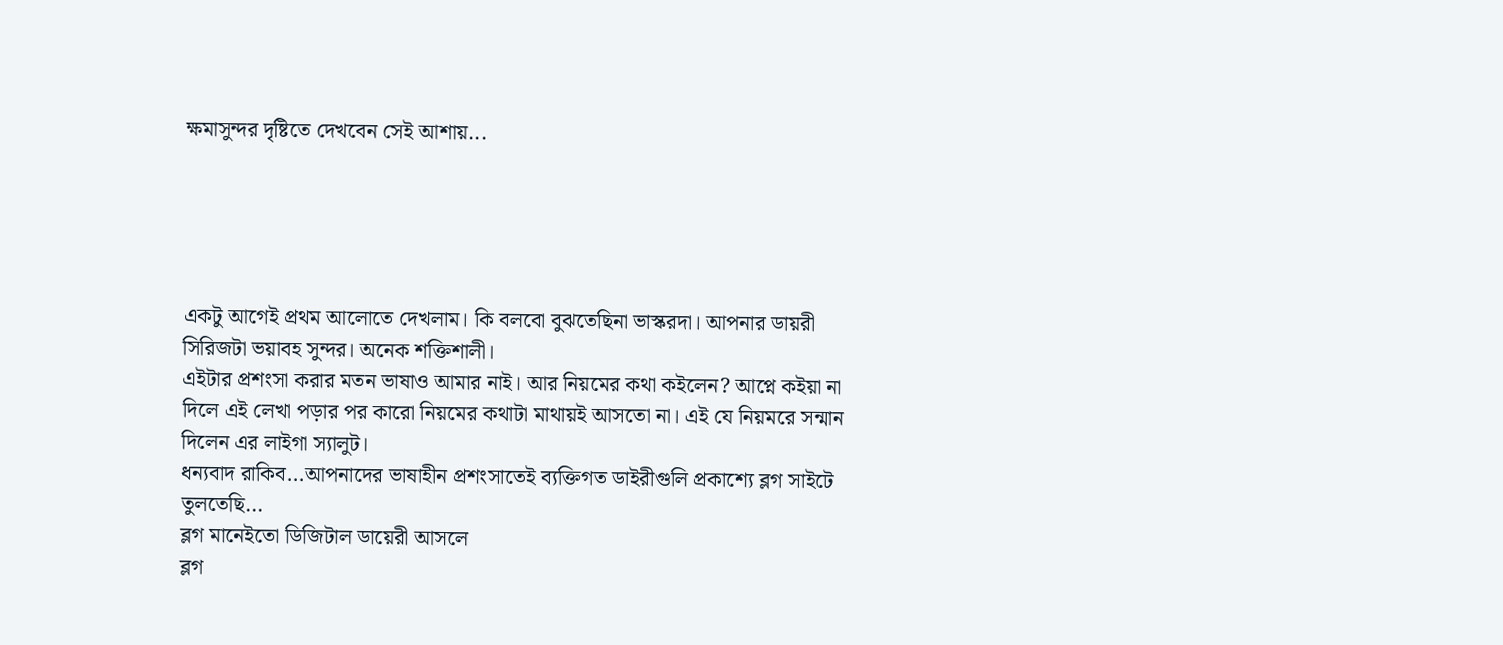ক্ষমাসুন্দর দৃষ্টিতে দেখবেন সেই আশায়...





একটু আগেই প্রথম আলোতে দেখলাম। কি বলবো বুঝতেছিনা ভাস্করদা। আপনার ডায়রী সিরিজটা ভয়াবহ সুন্দর। অনেক শক্তিশালী।
এইটার প্রশংসা করার মতন ভাষাও আমার নাই। আর নিয়মের কথা কইলেন? আপ্নে কইয়া না দিলে এই লেখা পড়ার পর কারো নিয়মের কথাটা মাথায়ই আসতো না। এই যে নিয়মরে সন্মান দিলেন এর লাইগা স্যালুট।
ধন্যবাদ রাকিব...আপনাদের ভাষাহীন প্রশংসাতেই ব্যক্তিগত ডাইরীগুলি প্রকাশ্যে ব্লগ সাইটে তুলতেছি...
ব্লগ মানেইতো ডিজিটাল ডায়েরী আসলে
ব্লগ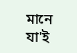মানে যা'ই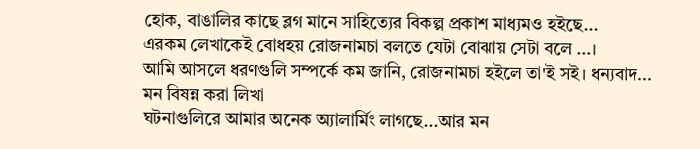হোক, বাঙালির কাছে ব্লগ মানে সাহিত্যের বিকল্প প্রকাশ মাধ্যমও হইছে...
এরকম লেখাকেই বোধহয় রোজনামচা বলতে যেটা বোঝায় সেটা বলে ...।
আমি আসলে ধরণগুলি সম্পর্কে কম জানি, রোজনামচা হইলে তা'ই সই। ধন্যবাদ...
মন বিষন্ন করা লিখা
ঘটনাগুলিরে আমার অনেক অ্যালার্মিং লাগছে...আর মন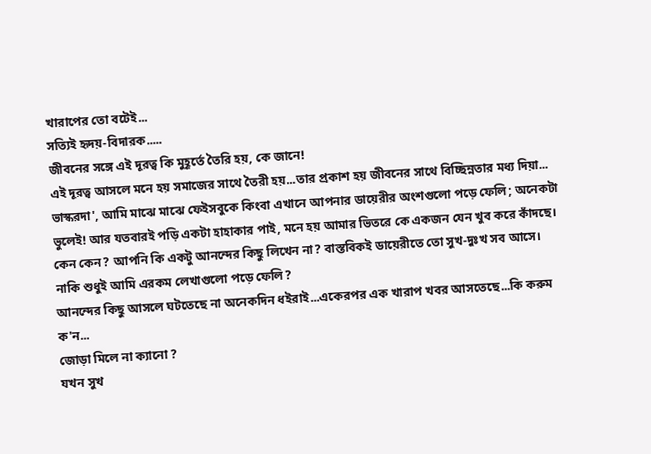খারাপের তো বটেই...
সত্যিই হৃদয়-বিদারক.....
জীবনের সঙ্গে এই দূরত্ব কি মুহূর্তে তৈরি হয়, কে জানে!
এই দূরত্ব আসলে মনে হয় সমাজের সাথে তৈরী হয়...তার প্রকাশ হয় জীবনের সাথে বিচ্ছিন্নতার মধ্য দিয়া...
ভাস্করদা', আমি মাঝে মাঝে ফেইসবুকে কিংবা এখানে আপনার ডায়েরীর অংশগুলো পড়ে ফেলি; অনেকটা ভুলেই! আর যতবারই পড়ি একটা হাহাকার পাই, মনে হয় আমার ভিতরে কে একজন যেন খুব করে কাঁদছে। কেন কেন? আপনি কি একটু আনন্দের কিছু লিখেন না? বাস্তবিকই ডায়েরীতে তো সুখ-দুঃখ সব আসে। নাকি শুধুই আমি এরকম লেখাগুলো পড়ে ফেলি?
আনন্দের কিছু আসলে ঘটতেছে না অনেকদিন ধইরাই...একেরপর এক খারাপ খবর আসতেছে...কি করুম ক'ন...
জোড়া মিলে না ক্যানো ?
যখন সুখ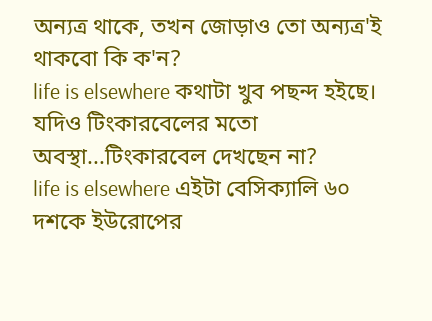অন্যত্র থাকে, তখন জোড়াও তো অন্যত্র'ই থাকবো কি ক'ন?
life is elsewhere কথাটা খুব পছন্দ হইছে। যদিও টিংকারবেলের মতো অবস্থা...টিংকারবেল দেখছেন না?
life is elsewhere এইটা বেসিক্যালি ৬০ দশকে ইউরোপের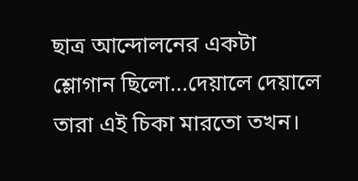ছাত্র আন্দোলনের একটা শ্লোগান ছিলো...দেয়ালে দেয়ালে তারা এই চিকা মারতো তখন।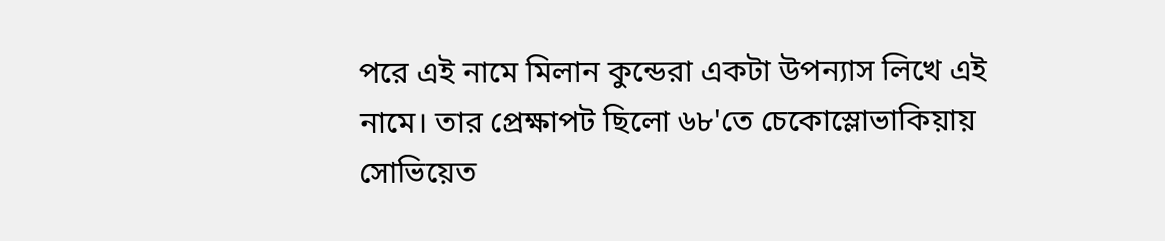পরে এই নামে মিলান কুন্ডেরা একটা উপন্যাস লিখে এই নামে। তার প্রেক্ষাপট ছিলো ৬৮'তে চেকোস্লোভাকিয়ায় সোভিয়েত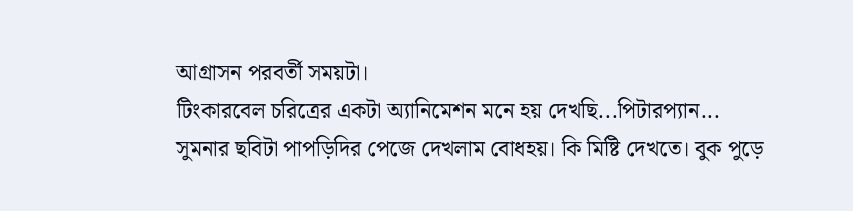আগ্রাসন পরবর্তী সময়টা।
টিংকারবেল চরিত্রের একটা অ্যানিমেশন মনে হয় দেখছি...পিটারপ্যান...
সুমনার ছবিটা পাপড়িদির পেজে দেখলাম বোধহয়। কি মিষ্টি দেখতে। বুক পুড়ে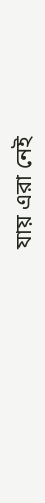যায় এরা নেই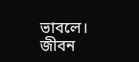ভাবলে। জীবন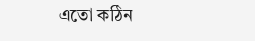এতো কঠিন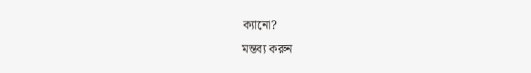ক্যানো?
মন্তব্য করুন